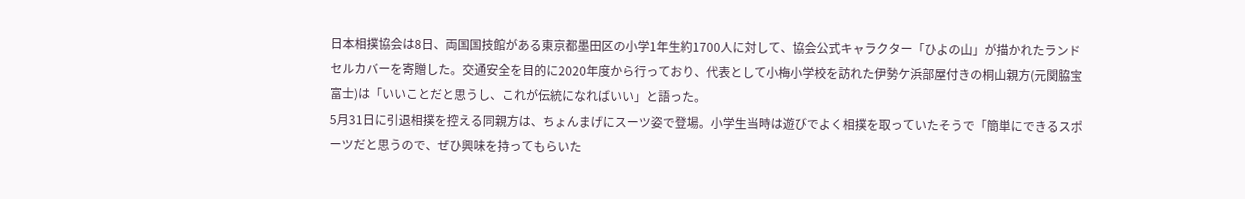日本相撲協会は8日、両国国技館がある東京都墨田区の小学1年生約1700人に対して、協会公式キャラクター「ひよの山」が描かれたランドセルカバーを寄贈した。交通安全を目的に2020年度から行っており、代表として小梅小学校を訪れた伊勢ケ浜部屋付きの桐山親方(元関脇宝富士)は「いいことだと思うし、これが伝統になればいい」と語った。
5月31日に引退相撲を控える同親方は、ちょんまげにスーツ姿で登場。小学生当時は遊びでよく相撲を取っていたそうで「簡単にできるスポーツだと思うので、ぜひ興味を持ってもらいた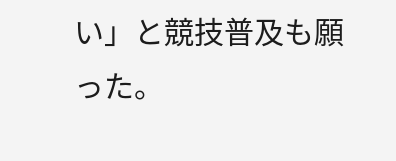い」と競技普及も願った。